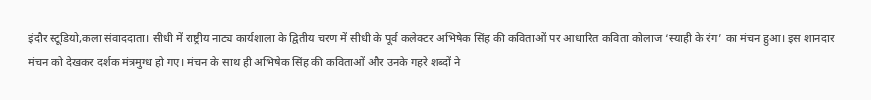इंदौर स्टूडियो,कला संवाददाता। सीधी में राष्ट्रीय नाट्य कार्यशाला के द्वितीय चरण में सीधी के पूर्व कलेक्टर अभिषेक सिंह की कविताओं पर आधारित कविता कोलाज ‘स्याही के रंग’ का मंचन हुआ। इस शानदार मंचन को देखकर दर्शक मंत्रमुग्ध हो गए। मंचन के साथ ही अभिषेक सिंह की कविताओं और उनके गहरे शब्दों ने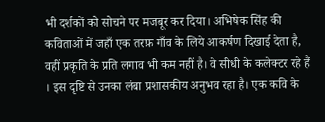भी दर्शकों को सोचने पर मजबूर कर दिया। अभिषेक सिंह की कविताओं में जहाँ एक तरफ़ गाँव के लिये आकर्षण दिखाई देता है, वहीं प्रकृति के प्रति लगाव भी कम नहीं है। वे सीधी के कलेक्टर रहे हैं । इस दृष्टि से उनका लंबा प्रशासकीय अनुभव रहा है। एक कवि के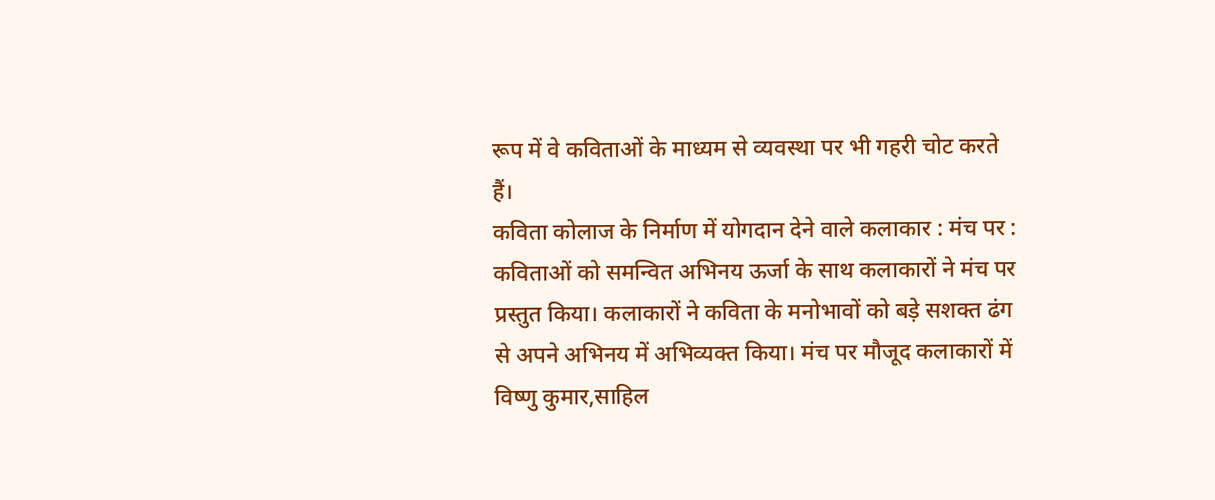रूप में वे कविताओं के माध्यम से व्यवस्था पर भी गहरी चोट करते हैं।
कविता कोलाज के निर्माण में योगदान देने वाले कलाकार : मंच पर : कविताओं को समन्वित अभिनय ऊर्जा के साथ कलाकारों ने मंच पर प्रस्तुत किया। कलाकारों ने कविता के मनोभावों को बड़े सशक्त ढंग से अपने अभिनय में अभिव्यक्त किया। मंच पर मौजूद कलाकारों में विष्णु कुमार,साहिल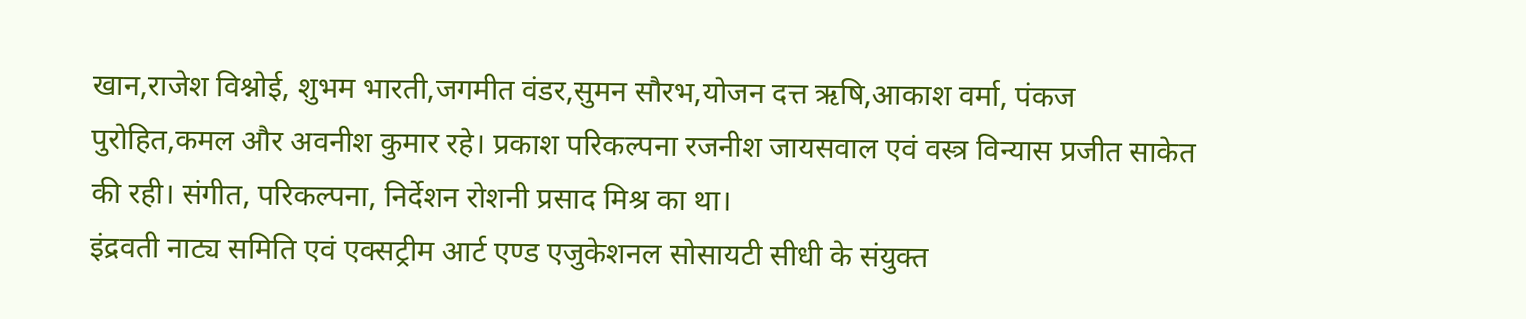खान,राजेश विश्नोई, शुभम भारती,जगमीत वंडर,सुमन सौरभ,योजन दत्त ऋषि,आकाश वर्मा, पंकज पुरोहित,कमल और अवनीश कुमार रहे। प्रकाश परिकल्पना रजनीश जायसवाल एवं वस्त्र विन्यास प्रजीत साकेत की रही। संगीत, परिकल्पना, निर्देशन रोशनी प्रसाद मिश्र का था।
इंद्रवती नाट्य समिति एवं एक्सट्रीम आर्ट एण्ड एजुकेशनल सोसायटी सीधी के संयुक्त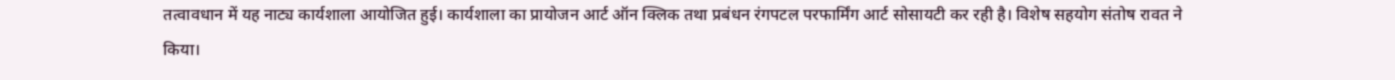तत्वावधान में यह नाट्य कार्यशाला आयोजित हुई। कार्यशाला का प्रायोजन आर्ट ऑन क्लिक तथा प्रबंधन रंगपटल परफार्मिंग आर्ट सोसायटी कर रही है। विशेष सहयोग संतोष रावत ने किया।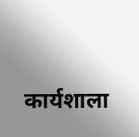कार्यशाला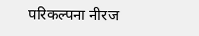परिकल्पना नीरज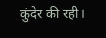कुंदेर की रही।